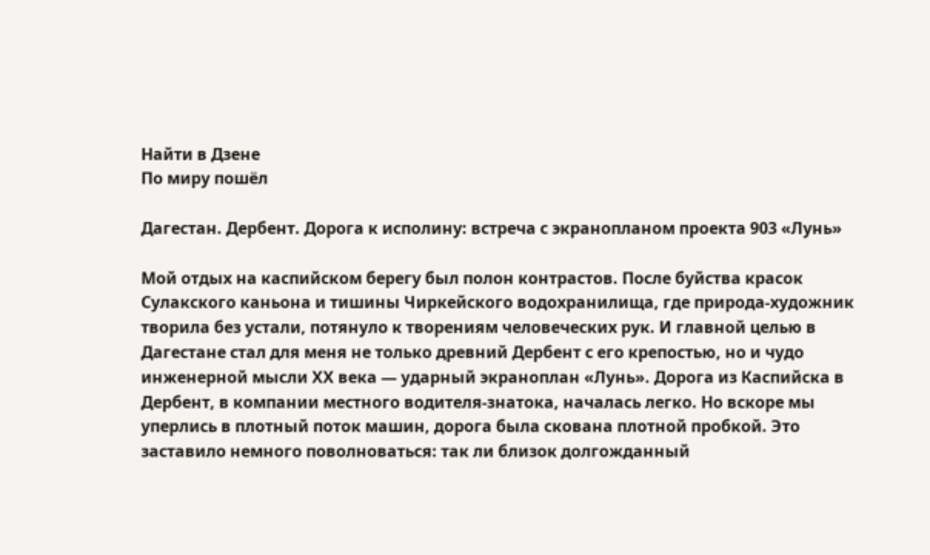Найти в Дзене
По миру пошёл

Дагестан. Дербент. Дорога к исполину: встреча с экранопланом проекта 903 «Лунь»

Мой отдых на каспийском берегу был полон контрастов. После буйства красок Сулакского каньона и тишины Чиркейского водохранилища, где природа-художник творила без устали, потянуло к творениям человеческих рук. И главной целью в Дагестане стал для меня не только древний Дербент с его крепостью, но и чудо инженерной мысли ХХ века — ударный экраноплан «Лунь». Дорога из Каспийска в Дербент, в компании местного водителя-знатока, началась легко. Но вскоре мы уперлись в плотный поток машин, дорога была скована плотной пробкой. Это заставило немного поволноваться: так ли близок долгожданный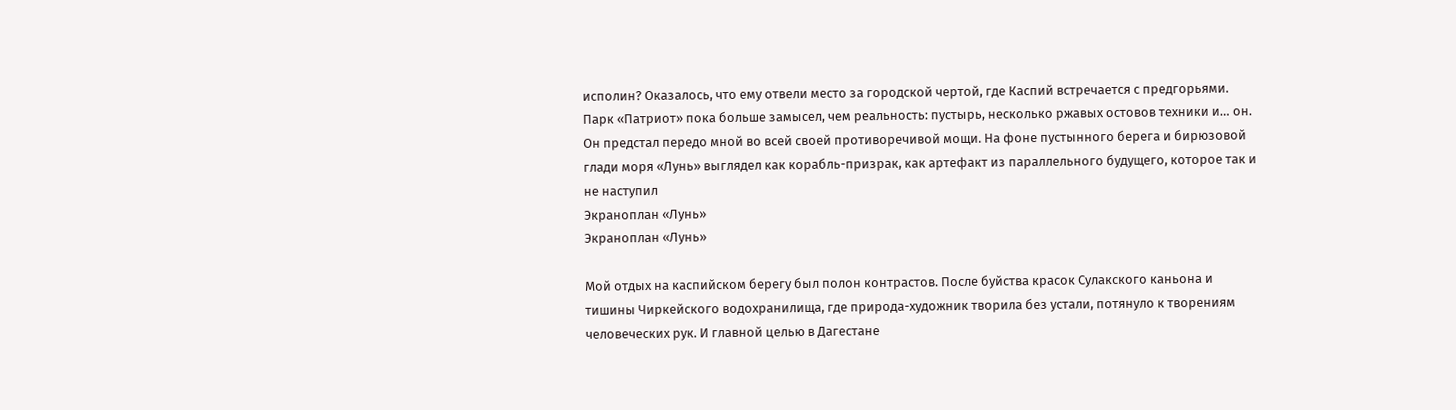исполин? Оказалось, что ему отвели место за городской чертой, где Каспий встречается с предгорьями. Парк «Патриот» пока больше замысел, чем реальность: пустырь, несколько ржавых остовов техники и… он. Он предстал передо мной во всей своей противоречивой мощи. На фоне пустынного берега и бирюзовой глади моря «Лунь» выглядел как корабль-призрак, как артефакт из параллельного будущего, которое так и не наступил
Экраноплан «Лунь»
Экраноплан «Лунь»

Мой отдых на каспийском берегу был полон контрастов. После буйства красок Сулакского каньона и тишины Чиркейского водохранилища, где природа-художник творила без устали, потянуло к творениям человеческих рук. И главной целью в Дагестане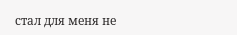стал для меня не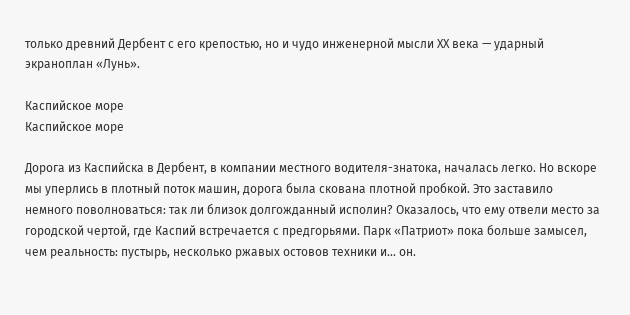только древний Дербент с его крепостью, но и чудо инженерной мысли ХХ века — ударный экраноплан «Лунь».

Каспийское море
Каспийское море

Дорога из Каспийска в Дербент, в компании местного водителя-знатока, началась легко. Но вскоре мы уперлись в плотный поток машин, дорога была скована плотной пробкой. Это заставило немного поволноваться: так ли близок долгожданный исполин? Оказалось, что ему отвели место за городской чертой, где Каспий встречается с предгорьями. Парк «Патриот» пока больше замысел, чем реальность: пустырь, несколько ржавых остовов техники и… он.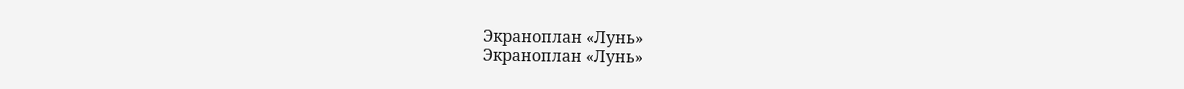Экраноплан «Лунь»
Экраноплан «Лунь»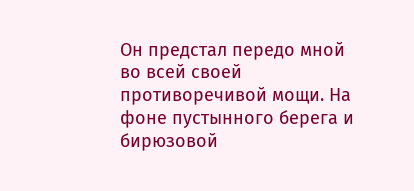Он предстал передо мной во всей своей противоречивой мощи. На фоне пустынного берега и бирюзовой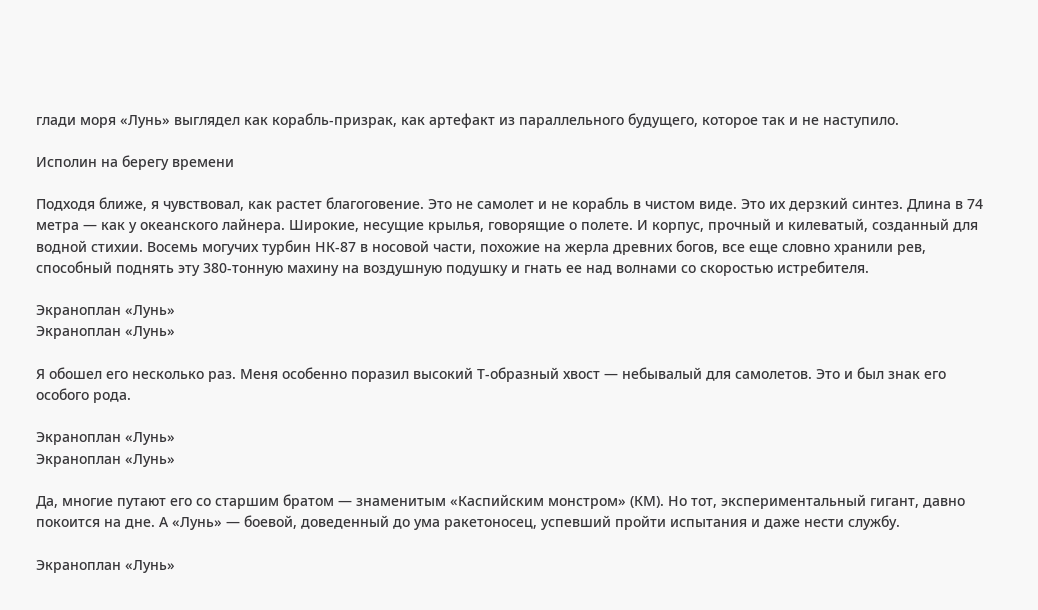глади моря «Лунь» выглядел как корабль-призрак, как артефакт из параллельного будущего, которое так и не наступило.

Исполин на берегу времени

Подходя ближе, я чувствовал, как растет благоговение. Это не самолет и не корабль в чистом виде. Это их дерзкий синтез. Длина в 74 метра — как у океанского лайнера. Широкие, несущие крылья, говорящие о полете. И корпус, прочный и килеватый, созданный для водной стихии. Восемь могучих турбин НК-87 в носовой части, похожие на жерла древних богов, все еще словно хранили рев, способный поднять эту 380-тонную махину на воздушную подушку и гнать ее над волнами со скоростью истребителя.

Экраноплан «Лунь»
Экраноплан «Лунь»

Я обошел его несколько раз. Меня особенно поразил высокий Т-образный хвост — небывалый для самолетов. Это и был знак его особого рода.

Экраноплан «Лунь»
Экраноплан «Лунь»

Да, многие путают его со старшим братом — знаменитым «Каспийским монстром» (КМ). Но тот, экспериментальный гигант, давно покоится на дне. А «Лунь» — боевой, доведенный до ума ракетоносец, успевший пройти испытания и даже нести службу.

Экраноплан «Лунь»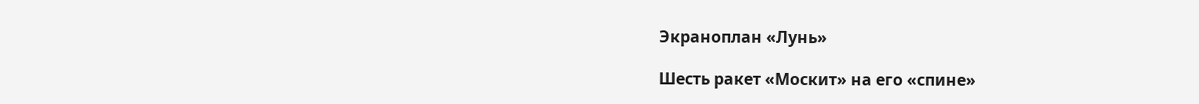Экраноплан «Лунь»

Шесть ракет «Москит» на его «спине»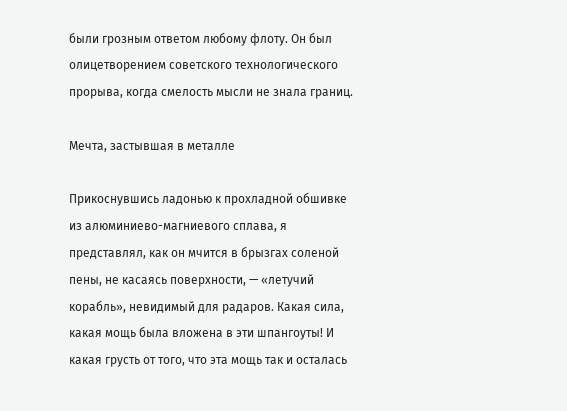были грозным ответом любому флоту. Он был олицетворением советского технологического прорыва, когда смелость мысли не знала границ.

Мечта, застывшая в металле

Прикоснувшись ладонью к прохладной обшивке из алюминиево-магниевого сплава, я представлял, как он мчится в брызгах соленой пены, не касаясь поверхности, — «летучий корабль», невидимый для радаров. Какая сила, какая мощь была вложена в эти шпангоуты! И какая грусть от того, что эта мощь так и осталась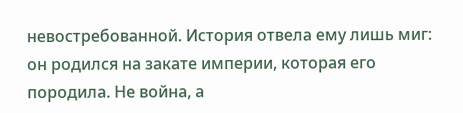невостребованной. История отвела ему лишь миг: он родился на закате империи, которая его породила. Не война, а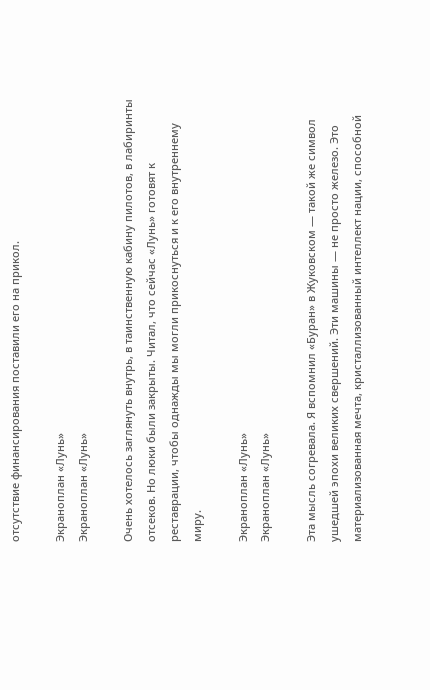отсутствие финансирования поставили его на прикол.

Экраноплан «Лунь»
Экраноплан «Лунь»

Очень хотелось заглянуть внутрь, в таинственную кабину пилотов, в лабиринты отсеков. Но люки были закрыты. Читал, что сейчас «Лунь» готовят к реставрации, чтобы однажды мы могли прикоснуться и к его внутреннему миру.

Экраноплан «Лунь»
Экраноплан «Лунь»

Эта мысль согревала. Я вспомнил «Буран» в Жуковском — такой же символ ушедшей эпохи великих свершений. Эти машины — не просто железо. Это материализованная мечта, кристаллизованный интеллект нации, способной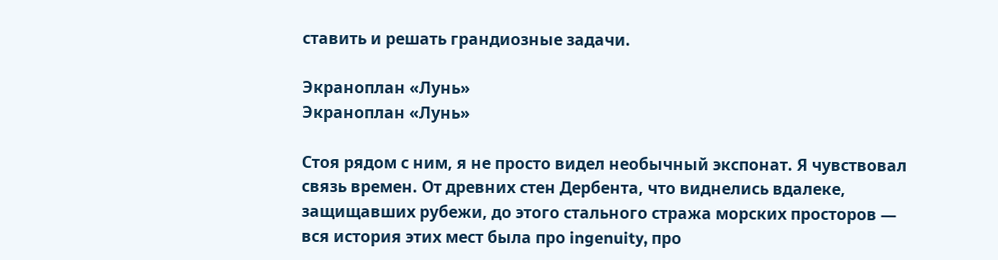ставить и решать грандиозные задачи.

Экраноплан «Лунь»
Экраноплан «Лунь»

Стоя рядом с ним, я не просто видел необычный экспонат. Я чувствовал связь времен. От древних стен Дербента, что виднелись вдалеке, защищавших рубежи, до этого стального стража морских просторов — вся история этих мест была про ingenuity, про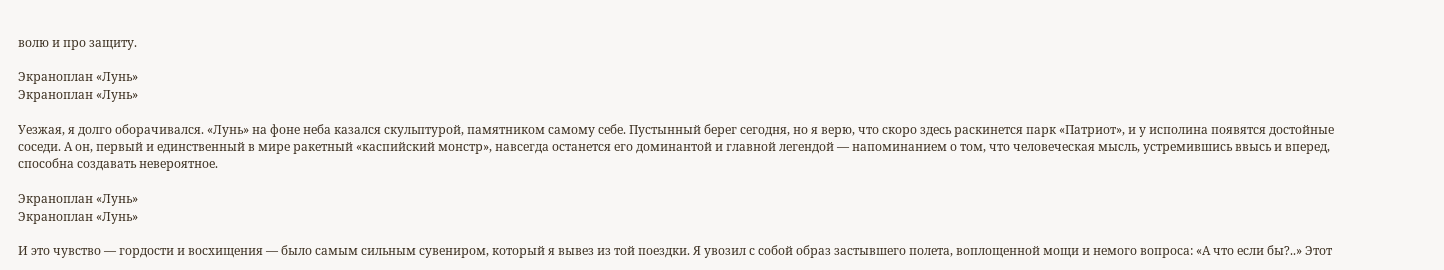волю и про защиту.

Экраноплан «Лунь»
Экраноплан «Лунь»

Уезжая, я долго оборачивался. «Лунь» на фоне неба казался скульптурой, памятником самому себе. Пустынный берег сегодня, но я верю, что скоро здесь раскинется парк «Патриот», и у исполина появятся достойные соседи. А он, первый и единственный в мире ракетный «каспийский монстр», навсегда останется его доминантой и главной легендой — напоминанием о том, что человеческая мысль, устремившись ввысь и вперед, способна создавать невероятное.

Экраноплан «Лунь»
Экраноплан «Лунь»

И это чувство — гордости и восхищения — было самым сильным сувениром, который я вывез из той поездки. Я увозил с собой образ застывшего полета, воплощенной мощи и немого вопроса: «А что если бы?..» Этот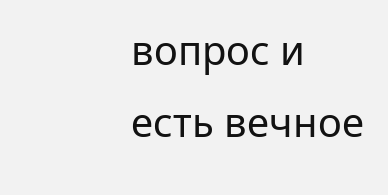вопрос и есть вечное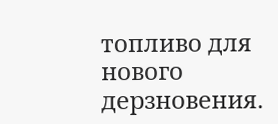топливо для нового дерзновения.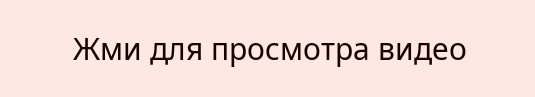Жми для просмотра видео